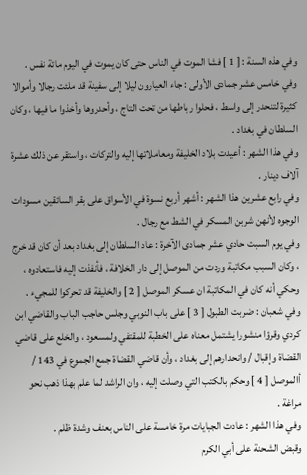وفي هذه السنة : [ 1 ] فشا الموت في الناس حتى كان يموت في اليوم مائة نفس .
وفي خامس عشر جمادى الأولى : جاء العيارون ليلا إلى سفينة قد ملئت رجالا وأموالا كثيرة لتنحدر إلى واسط ، فحلوا رباطها من تحت التاج ، وأحدروها وأخذوا ما فيها ، وكان السلطان في بغداد .
وفي هذا الشهر : أعيدت بلاد الخليفة ومعاملاتها إليه والتركات ، واستقر عن ذلك عشرة آلاف دينار .
وفي رابع عشرين هذا الشهر : أشهر أربع نسوة في الأسواق على بقر السائقين مسودات الوجوه لأنهن شربن المسكر في الشط مع رجال .
وفي يوم السبت حادي عشر جمادى الآخرة : عاد السلطان إلى بغداد بعد أن كان قد خرج ، وكان السبب مكاتبة وردت من الموصل إلى دار الخلافة ، فأنفذت إليه فاستعادوه ، وحكي أنه كان في المكاتبة ان عسكر الموصل [ 2 ] والخليفة قد تحركوا للمجيء .
وفي شعبان : ضربت الطبول [ 3 ] على باب النوبي وجلس حاجب الباب والقاضي ابن كردي وقرؤا منشورا يشتمل معناه على الخطبة للمقتفي ولمسعود ، والخلع على قاضي القضاة وإقبال / وانحدارهم إلى بغداد ، وأن قاضي القضاة جمع الجموع في 143 / أالموصل [ 4 ] وحكم بالكتب التي وصلت إليه ، وان الراشد لما علم بهذا ذهب نحو مراغة .
وفي هذا الشهر : عادت الجبايات مرة خامسة على الناس بعنف وشدة ظلم .
وقبض الشحنة على أبي الكرم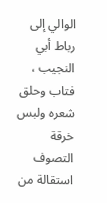الوالي إلى رباط أبي النجيب ، فتاب وحلق شعره ولبس خرقة التصوف استقالة من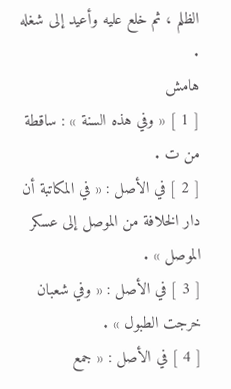الظلم ، ثم خلع عليه وأعيد إلى شغله .
هامش
[ 1 ] « وفي هذه السنة » : ساقطة من ت .
[ 2 ] في الأصل : « في المكاتبة أن دار الخلافة من الموصل إلى عسكر الموصل » .
[ 3 ] في الأصل : « وفي شعبان خرجت الطبول » .
[ 4 ] في الأصل : « جمع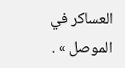العساكر في الموصل » .